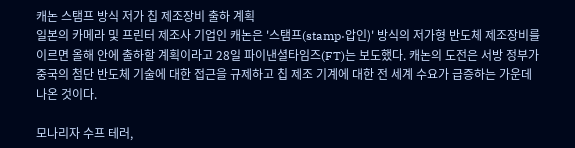캐논 스탬프 방식 저가 칩 제조장비 출하 계획
일본의 카메라 및 프린터 제조사 기업인 캐논은 '스탬프(stamp·압인)' 방식의 저가형 반도체 제조장비를 이르면 올해 안에 출하할 계획이라고 28일 파이낸셜타임즈(FT)는 보도했다. 캐논의 도전은 서방 정부가 중국의 첨단 반도체 기술에 대한 접근을 규제하고 칩 제조 기계에 대한 전 세계 수요가 급증하는 가운데 나온 것이다.

모나리자 수프 테러,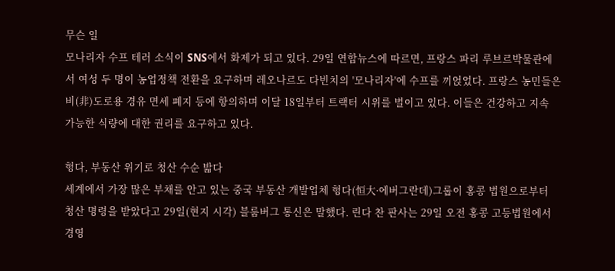무슨 일
모나리자 수프 테러 소식이 SNS에서 화제가 되고 있다. 29일 연합뉴스에 따르면, 프랑스 파리 루브르박물관에서 여성 두 명이 농업정책 전환을 요구하며 레오나르도 다빈치의 '모나리자'에 수프를 끼얹었다. 프랑스 농민들은 비(非)도로용 경유 면세 폐지 등에 항의하며 이달 18일부터 트랙터 시위를 벌이고 있다. 이들은 건강하고 지속 가능한 식량에 대한 권리를 요구하고 있다.

헝다, 부동산 위기로 청산 수순 밟다
세계에서 가장 많은 부채를 안고 있는 중국 부동산 개발업체 헝다(恒大·에버그란데)그룹이 홍콩 법원으로부터 청산 명령을 받았다고 29일(현지 시각) 블룸버그 통신은 말했다. 린다 찬 판사는 29일 오전 홍콩 고등법원에서 경영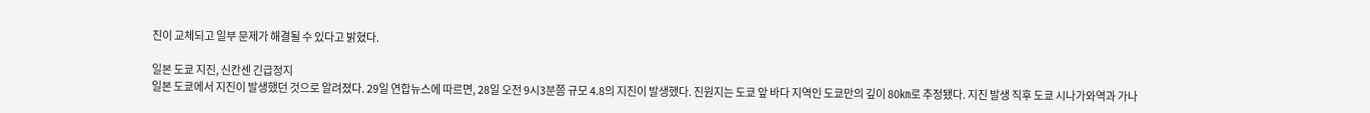진이 교체되고 일부 문제가 해결될 수 있다고 밝혔다.

일본 도쿄 지진, 신칸센 긴급정지
일본 도쿄에서 지진이 발생했던 것으로 알려졌다. 29일 연합뉴스에 따르면, 28일 오전 9시3분쯤 규모 4.8의 지진이 발생했다. 진원지는 도쿄 앞 바다 지역인 도쿄만의 깊이 80㎞로 추정됐다. 지진 발생 직후 도쿄 시나가와역과 가나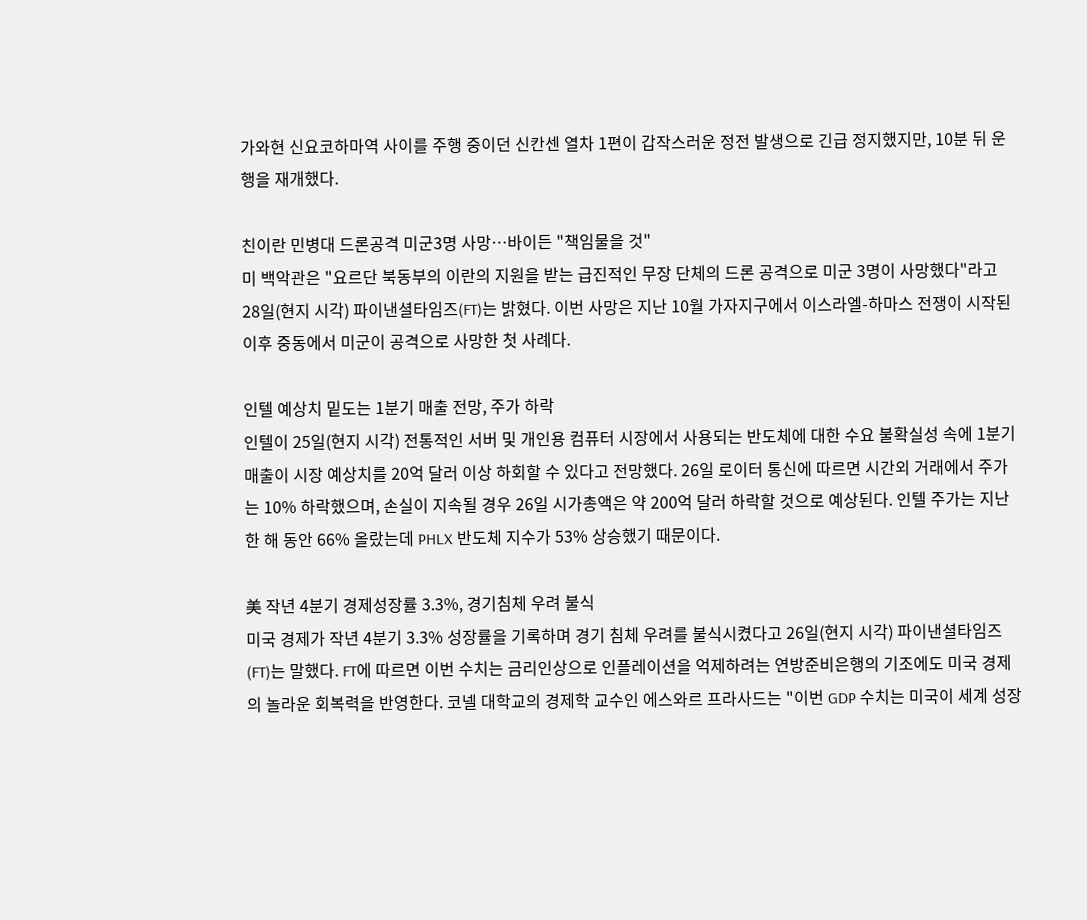가와현 신요코하마역 사이를 주행 중이던 신칸센 열차 1편이 갑작스러운 정전 발생으로 긴급 정지했지만, 10분 뒤 운행을 재개했다.

친이란 민병대 드론공격 미군3명 사망…바이든 "책임물을 것"
미 백악관은 "요르단 북동부의 이란의 지원을 받는 급진적인 무장 단체의 드론 공격으로 미군 3명이 사망했다"라고 28일(현지 시각) 파이낸셜타임즈(FT)는 밝혔다. 이번 사망은 지난 10월 가자지구에서 이스라엘-하마스 전쟁이 시작된 이후 중동에서 미군이 공격으로 사망한 첫 사례다.

인텔 예상치 밑도는 1분기 매출 전망, 주가 하락
인텔이 25일(현지 시각) 전통적인 서버 및 개인용 컴퓨터 시장에서 사용되는 반도체에 대한 수요 불확실성 속에 1분기 매출이 시장 예상치를 20억 달러 이상 하회할 수 있다고 전망했다. 26일 로이터 통신에 따르면 시간외 거래에서 주가는 10% 하락했으며, 손실이 지속될 경우 26일 시가총액은 약 200억 달러 하락할 것으로 예상된다. 인텔 주가는 지난 한 해 동안 66% 올랐는데 PHLX 반도체 지수가 53% 상승했기 때문이다.

美 작년 4분기 경제성장률 3.3%, 경기침체 우려 불식
미국 경제가 작년 4분기 3.3% 성장률을 기록하며 경기 침체 우려를 불식시켰다고 26일(현지 시각) 파이낸셜타임즈(FT)는 말했다. FT에 따르면 이번 수치는 금리인상으로 인플레이션을 억제하려는 연방준비은행의 기조에도 미국 경제의 놀라운 회복력을 반영한다. 코넬 대학교의 경제학 교수인 에스와르 프라사드는 "이번 GDP 수치는 미국이 세계 성장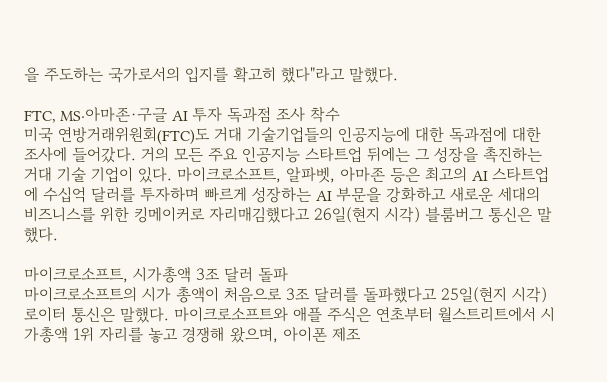을 주도하는 국가로서의 입지를 확고히 했다"라고 말했다.

FTC, MS·아마존·구글 AI 투자 독과점 조사 착수
미국 연방거래위원회(FTC)도 거대 기술기업들의 인공지능에 대한 독과점에 대한 조사에 들어갔다. 거의 모든 주요 인공지능 스타트업 뒤에는 그 성장을 촉진하는 거대 기술 기업이 있다. 마이크로소프트, 알파벳, 아마존 등은 최고의 AI 스타트업에 수십억 달러를 투자하며 빠르게 성장하는 AI 부문을 강화하고 새로운 세대의 비즈니스를 위한 킹메이커로 자리매김했다고 26일(현지 시각) 블룸버그 통신은 말했다.

마이크로소프트, 시가총액 3조 달러 돌파
마이크로소프트의 시가 총액이 처음으로 3조 달러를 돌파했다고 25일(현지 시각) 로이터 통신은 말했다. 마이크로소프트와 애플 주식은 연초부터 월스트리트에서 시가총액 1위 자리를 놓고 경쟁해 왔으며, 아이폰 제조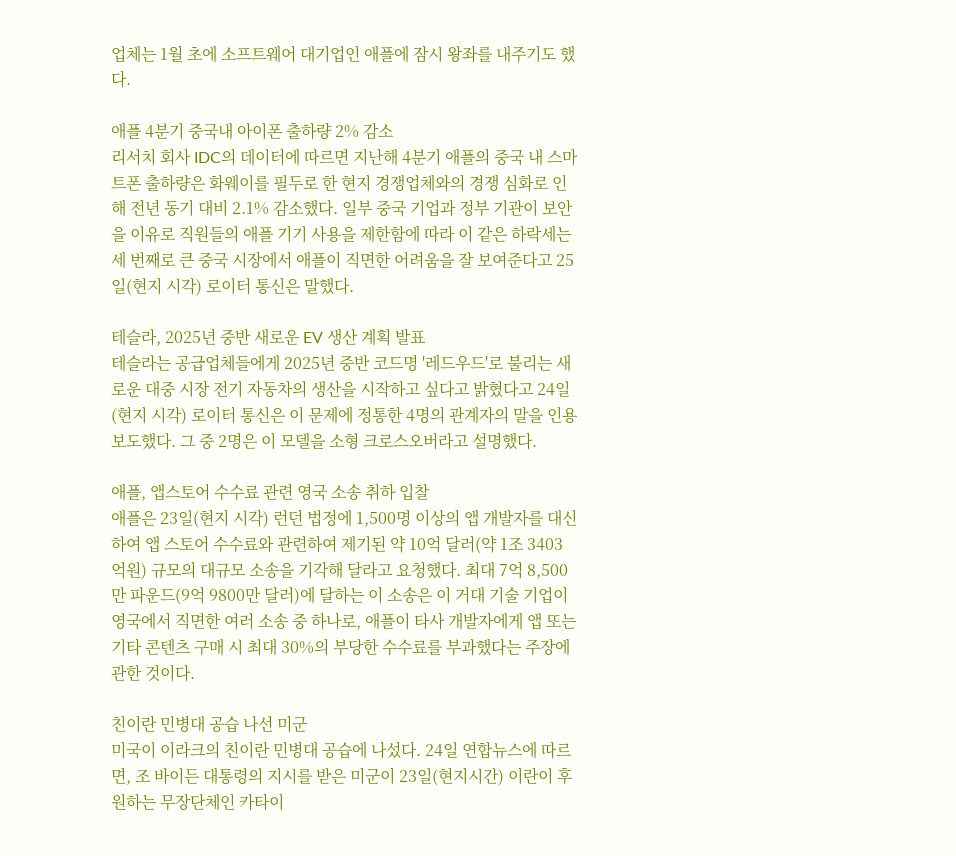업체는 1월 초에 소프트웨어 대기업인 애플에 잠시 왕좌를 내주기도 했다.

애플 4분기 중국내 아이폰 출하량 2% 감소
리서치 회사 IDC의 데이터에 따르면 지난해 4분기 애플의 중국 내 스마트폰 출하량은 화웨이를 필두로 한 현지 경쟁업체와의 경쟁 심화로 인해 전년 동기 대비 2.1% 감소했다. 일부 중국 기업과 정부 기관이 보안을 이유로 직원들의 애플 기기 사용을 제한함에 따라 이 같은 하락세는 세 번째로 큰 중국 시장에서 애플이 직면한 어려움을 잘 보여준다고 25일(현지 시각) 로이터 통신은 말했다.

테슬라, 2025년 중반 새로운 EV 생산 계획 발표
테슬라는 공급업체들에게 2025년 중반 코드명 '레드우드'로 불리는 새로운 대중 시장 전기 자동차의 생산을 시작하고 싶다고 밝혔다고 24일(현지 시각) 로이터 통신은 이 문제에 정통한 4명의 관계자의 말을 인용 보도했다. 그 중 2명은 이 모델을 소형 크로스오버라고 설명했다.

애플, 앱스토어 수수료 관련 영국 소송 취하 입찰
애플은 23일(현지 시각) 런던 법정에 1,500명 이상의 앱 개발자를 대신하여 앱 스토어 수수료와 관련하여 제기된 약 10억 달러(약 1조 3403억원) 규모의 대규모 소송을 기각해 달라고 요청했다. 최대 7억 8,500만 파운드(9억 9800만 달러)에 달하는 이 소송은 이 거대 기술 기업이 영국에서 직면한 여러 소송 중 하나로, 애플이 타사 개발자에게 앱 또는 기타 콘텐츠 구매 시 최대 30%의 부당한 수수료를 부과했다는 주장에 관한 것이다.

친이란 민병대 공습 나선 미군
미국이 이라크의 친이란 민병대 공습에 나섰다. 24일 연합뉴스에 따르면, 조 바이든 대통령의 지시를 받은 미군이 23일(현지시간) 이란이 후원하는 무장단체인 카타이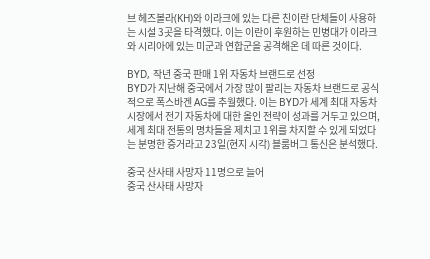브 헤즈볼라(KH)와 이라크에 있는 다른 친이란 단체들이 사용하는 시설 3곳을 타격했다. 이는 이란이 후원하는 민병대가 이라크와 시리아에 있는 미군과 연합군을 공격해온 데 따른 것이다.

BYD, 작년 중국 판매 1위 자동차 브랜드로 선정
BYD가 지난해 중국에서 가장 많이 팔리는 자동차 브랜드로 공식적으로 폭스바겐 AG를 추월했다. 이는 BYD가 세계 최대 자동차 시장에서 전기 자동차에 대한 올인 전략이 성과를 거두고 있으며, 세계 최대 전통의 명차들을 제치고 1위를 차지할 수 있게 되었다는 분명한 증거라고 23일(현지 시각) 블룸버그 통신은 분석했다.

중국 산사태 사망자 11명으로 늘어
중국 산사태 사망자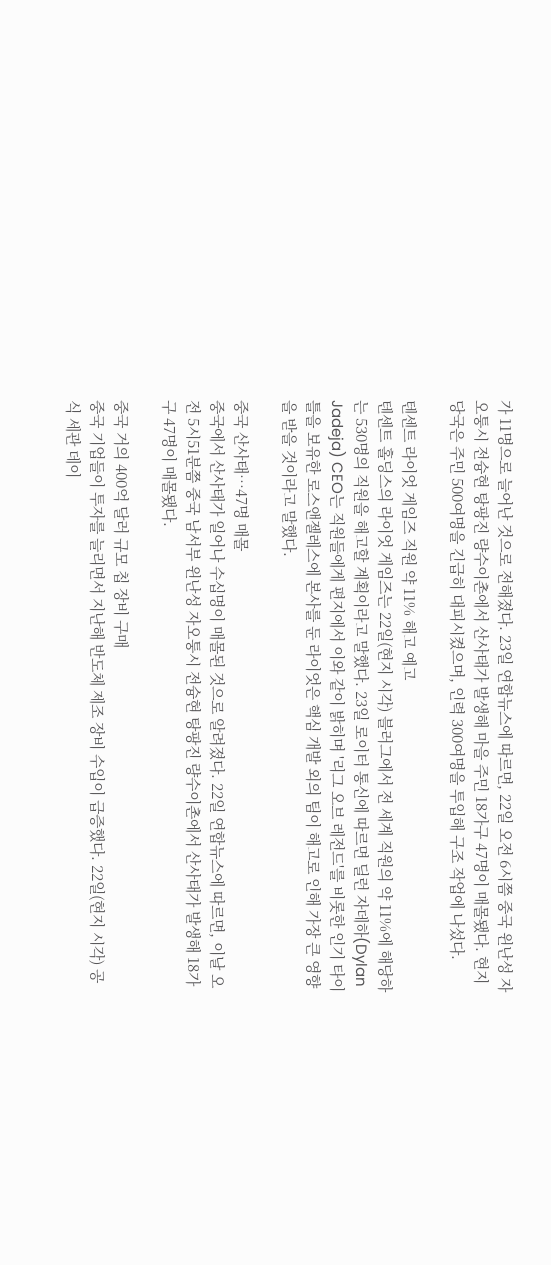가 11명으로 늘어난 것으로 전해졌다. 23일 연합뉴스에 따르면, 22일 오전 6시쯤 중국 윈난성 자오퉁시 전슝현 탕팡진 량수이촌에서 산사태가 발생해 마을 주민 18가구 47명이 매몰됐다. 현지 당국은 주민 500여명을 긴급히 대피시켰으며, 인력 300여명을 투입해 구조 작업에 나섰다.

텐센트 라이엇 게임즈 직원 약 11% 해고 예고
텐센트 홀딩스의 라이엇 게임즈는 22일(현지 시각) 블러그에서 전 세계 직원의 약 11%에 해당하는 530명의 직원을 해고할 계획이라고 말했다. 23일 로이터 통신에 따르면 딜런 자데하(Dylan Jadeja) CEO는 직원들에게 편지에서 이와 같이 밝히며 '리그 오브 레전드'를 비롯한 인기 타이틀을 보유한 로스앤젤레스에 본사를 둔 라이엇은 핵심 개발 외의 팀이 해고로 인해 가장 큰 영향을 받을 것이라고 말했다.

중국 산사태…47명 매몰
중국에서 산사태가 일어나 수십명이 매몰된 것으로 알려졌다. 22일 연합뉴스에 따르면, 이날 오전 5시51분쯤 중국 남서부 윈난성 자오퉁시 전슝현 탕팡진 량수이촌에서 산사태가 발생해 18가구 47명이 매몰됐다.

중국 거의 400억 달러 규모 칩 장비 구매
중국 기업들이 투자를 늘리면서 지난해 반도체 제조 장비 수입이 급증했다. 22일(현지 시각) 공식 세관 데이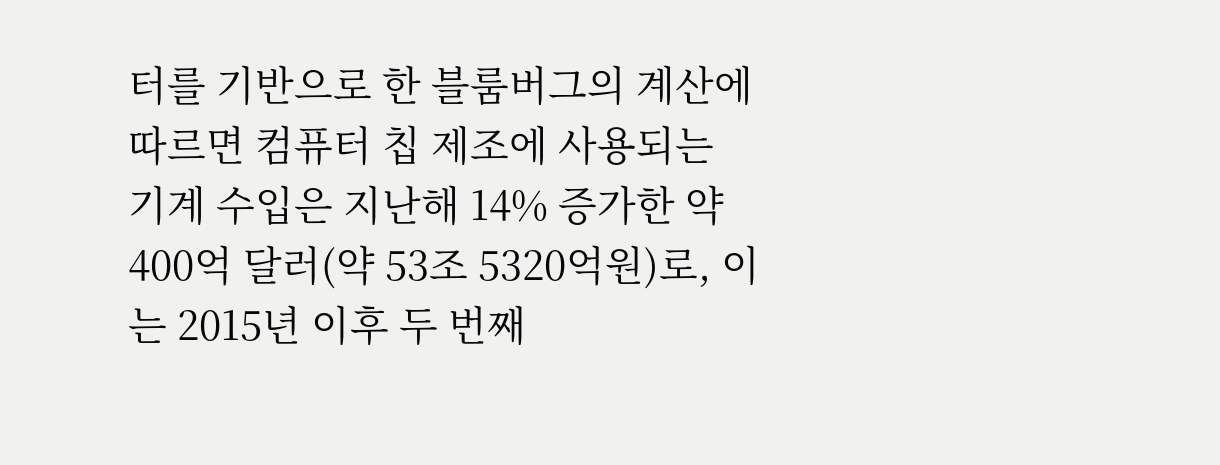터를 기반으로 한 블룸버그의 계산에 따르면 컴퓨터 칩 제조에 사용되는 기계 수입은 지난해 14% 증가한 약 400억 달러(약 53조 5320억원)로, 이는 2015년 이후 두 번째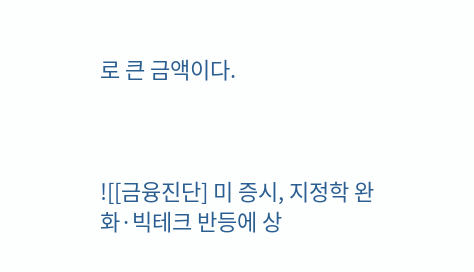로 큰 금액이다.



![[금융진단] 미 증시, 지정학 완화·빅테크 반등에 상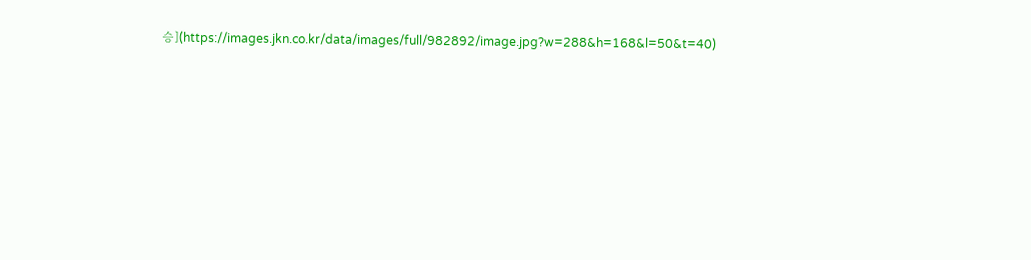승](https://images.jkn.co.kr/data/images/full/982892/image.jpg?w=288&h=168&l=50&t=40)